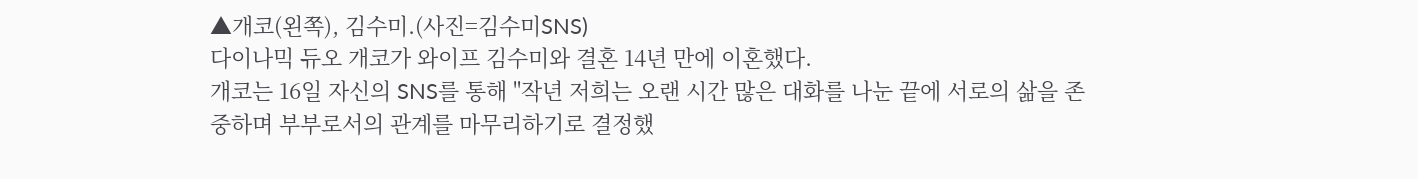▲개코(왼쪽), 김수미.(사진=김수미SNS)
다이나믹 듀오 개코가 와이프 김수미와 결혼 14년 만에 이혼했다.
개코는 16일 자신의 SNS를 통해 "작년 저희는 오랜 시간 많은 대화를 나눈 끝에 서로의 삶을 존중하며 부부로서의 관계를 마무리하기로 결정했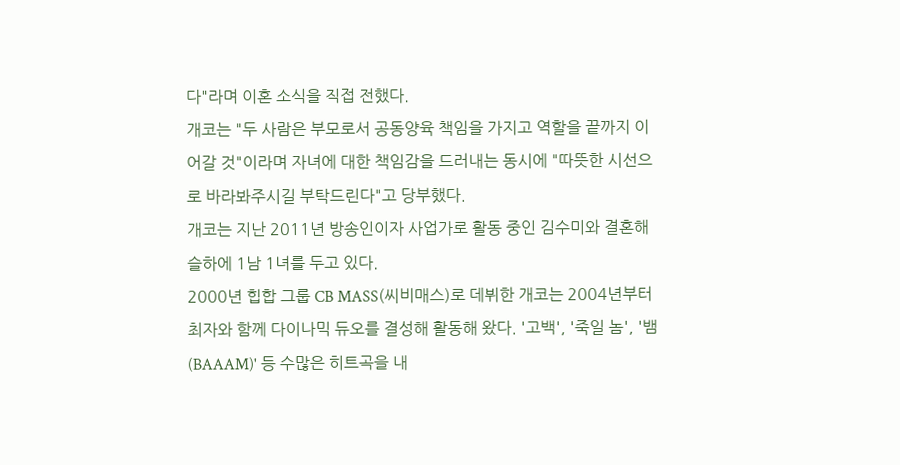다"라며 이혼 소식을 직접 전했다.
개코는 "두 사람은 부모로서 공동양육 책임을 가지고 역할을 끝까지 이어갈 것"이라며 자녀에 대한 책임감을 드러내는 동시에 "따뜻한 시선으로 바라봐주시길 부탁드린다"고 당부했다.
개코는 지난 2011년 방송인이자 사업가로 활동 중인 김수미와 결혼해 슬하에 1남 1녀를 두고 있다.
2000년 힙합 그룹 CB MASS(씨비매스)로 데뷔한 개코는 2004년부터 최자와 함께 다이나믹 듀오를 결성해 활동해 왔다. '고백', '죽일 놈', '뱀(BAAAM)' 등 수많은 히트곡을 내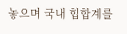놓으며 국내 힙합계를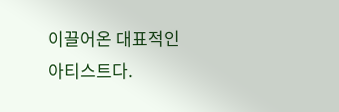이끌어온 대표적인 아티스트다.